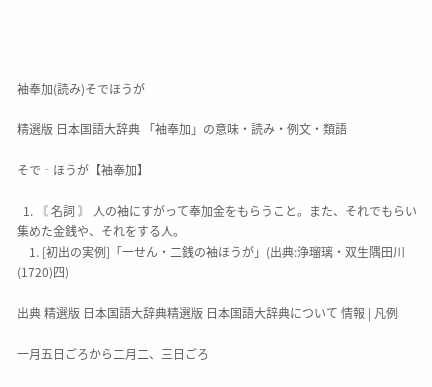袖奉加(読み)そでほうが

精選版 日本国語大辞典 「袖奉加」の意味・読み・例文・類語

そで‐ほうが【袖奉加】

  1. 〘 名詞 〙 人の袖にすがって奉加金をもらうこと。また、それでもらい集めた金銭や、それをする人。
    1. [初出の実例]「一せん・二銭の袖ほうが」(出典:浄瑠璃・双生隅田川(1720)四)

出典 精選版 日本国語大辞典精選版 日本国語大辞典について 情報 | 凡例

一月五日ごろから二月二、三日ごろ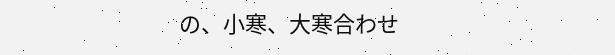の、小寒、大寒合わせ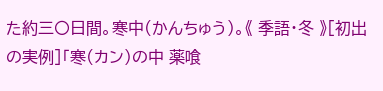た約三〇日間。寒中(かんちゅう)。《 季語・冬 》[初出の実例]「寒(カン)の中 薬喰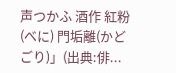声つかふ 酒作 紅粉(べに) 門垢離(かどごり)」(出典:俳...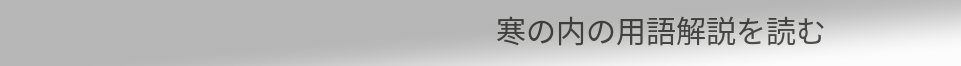寒の内の用語解説を読む